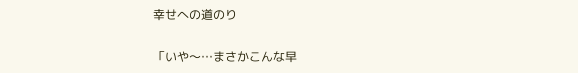幸せへの道のり

「いや〜…まさかこんな早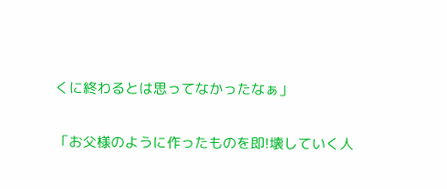くに終わるとは思ってなかったなぁ」

「お父様のように作ったものを即!壊していく人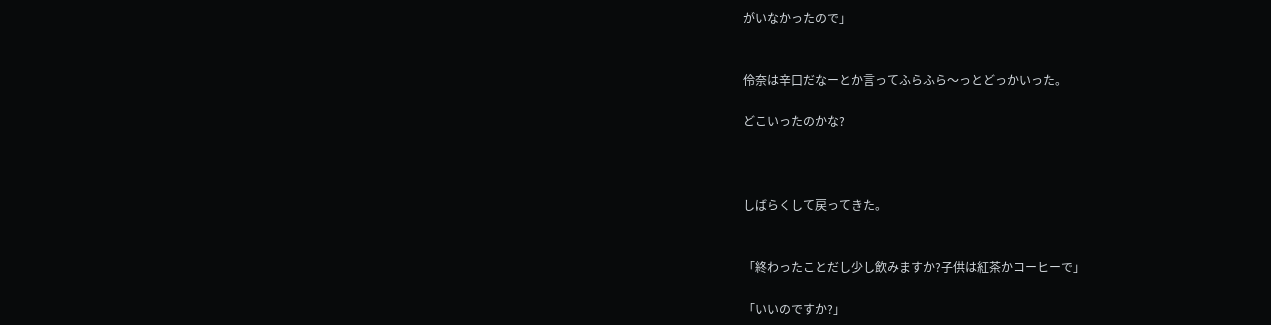がいなかったので」


伶奈は辛口だなーとか言ってふらふら〜っとどっかいった。

どこいったのかな?



しばらくして戻ってきた。


「終わったことだし少し飲みますか?子供は紅茶かコーヒーで」

「いいのですか?」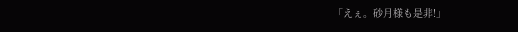「えぇ。砂月様も是非!」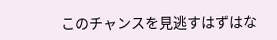このチャンスを見逃すはずはな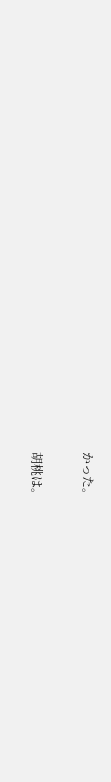かった。

胡桃は。